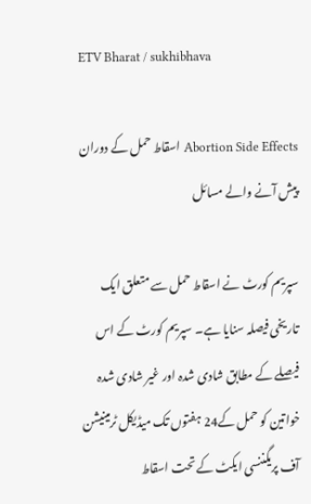ETV Bharat / sukhibhava

Abortion Side Effects اسقاط حمل کے دوران پیش آنے والے مسائل

سپریم کورٹ نے اسقاط حمل سے متعلق ایک تاریخی فیصلہ سنایا ہے۔ سپریم کورٹ کے اس فیصلے کے مطابق شادی شدہ اور غیر شادی شدہ خواتین کو حمل کے24 ہفتوں تک میڈیکل ٹرمینیشن آف پریگننسی ایکٹ کے تحت اسقاط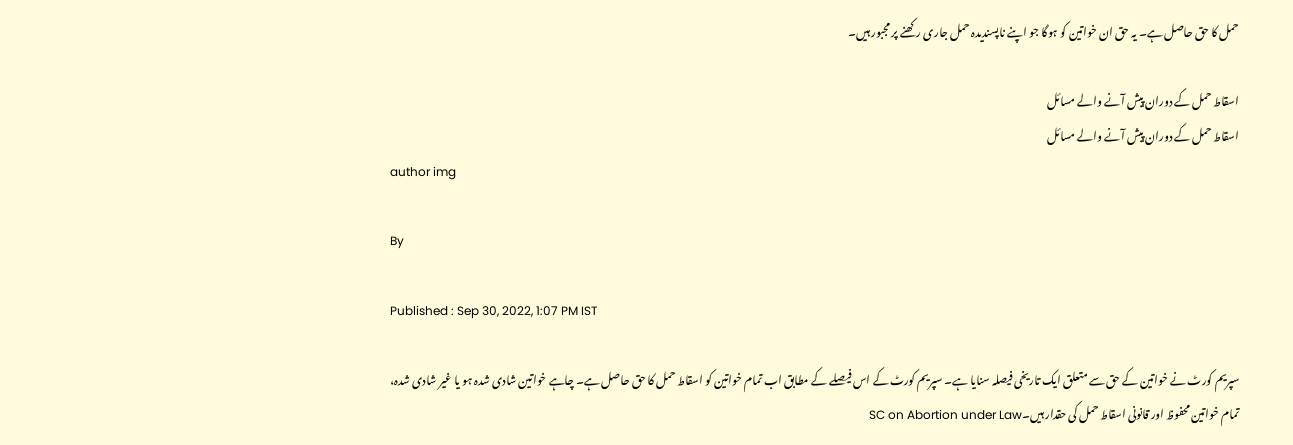حمل کا حق حاصل ہے۔ یہ حق ان خواتین کو ہوگا جو اپنے ناپسندیدہ حمل جاری رکھنے پر مجبور ہیں۔

اسقاط حمل کے دوران پیش آنے والے مسائل
اسقاط حمل کے دوران پیش آنے والے مسائل
author img

By

Published : Sep 30, 2022, 1:07 PM IST

سپریم کورٹ نے خواتین کے حق سے متعلق ایک تاریخی فیصلہ سنایا ہے۔ سپریم کورٹ کے اس فیصلے کے مطابق اب تمام خواتین کو اسقاط حمل کا حق حاصل ہے۔ چاہے خواتین شادی شدہ ہو یا غیر شادی شدہ، تمام خواتین محفوظ اور قانونی اسقاط حمل کی حقدار ہیں۔SC on Abortion under Law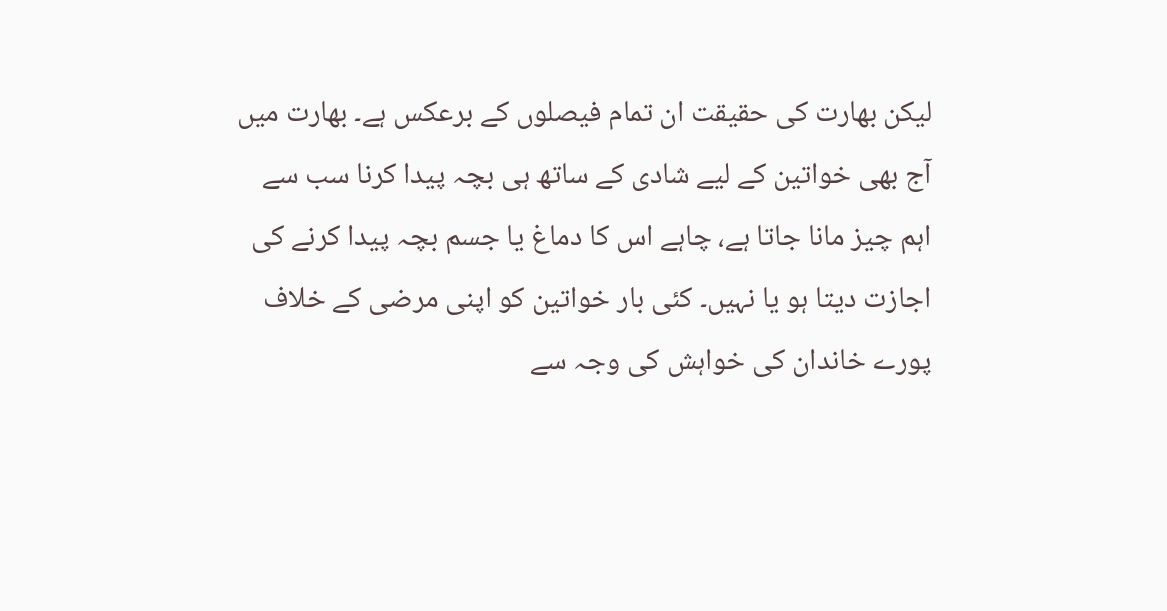لیکن بھارت کی حقیقت ان تمام فیصلوں کے برعکس ہے۔ بھارت میں آج بھی خواتین کے لیے شادی کے ساتھ ہی بچہ پیدا کرنا سب سے اہم چیز مانا جاتا ہے، چاہے اس کا دماغ یا جسم بچہ پیدا کرنے کی اجازت دیتا ہو یا نہیں۔ کئی بار خواتین کو اپنی مرضی کے خلاف پورے خاندان کی خواہش کی وجہ سے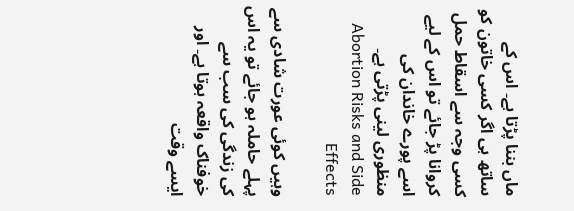ماں بننا پڑتا ہے۔ اس کے ساتھ ہی اگر کسی خاتون کو کسی وجہ سے اسقاط حمل کروانا پڑ جائے تو اس کے لیے اسے پورے خاندان کی منظوری لینی پڑتی ہے۔ Abortion Risks and Side Effects

وہیں کوئی عورت شادی سے پہلے حاملہ ہو جائے تو یہ اس کی زندگی کی سب سے خوفناک واقعہ ہوتا ہے۔ اور ایسے وقت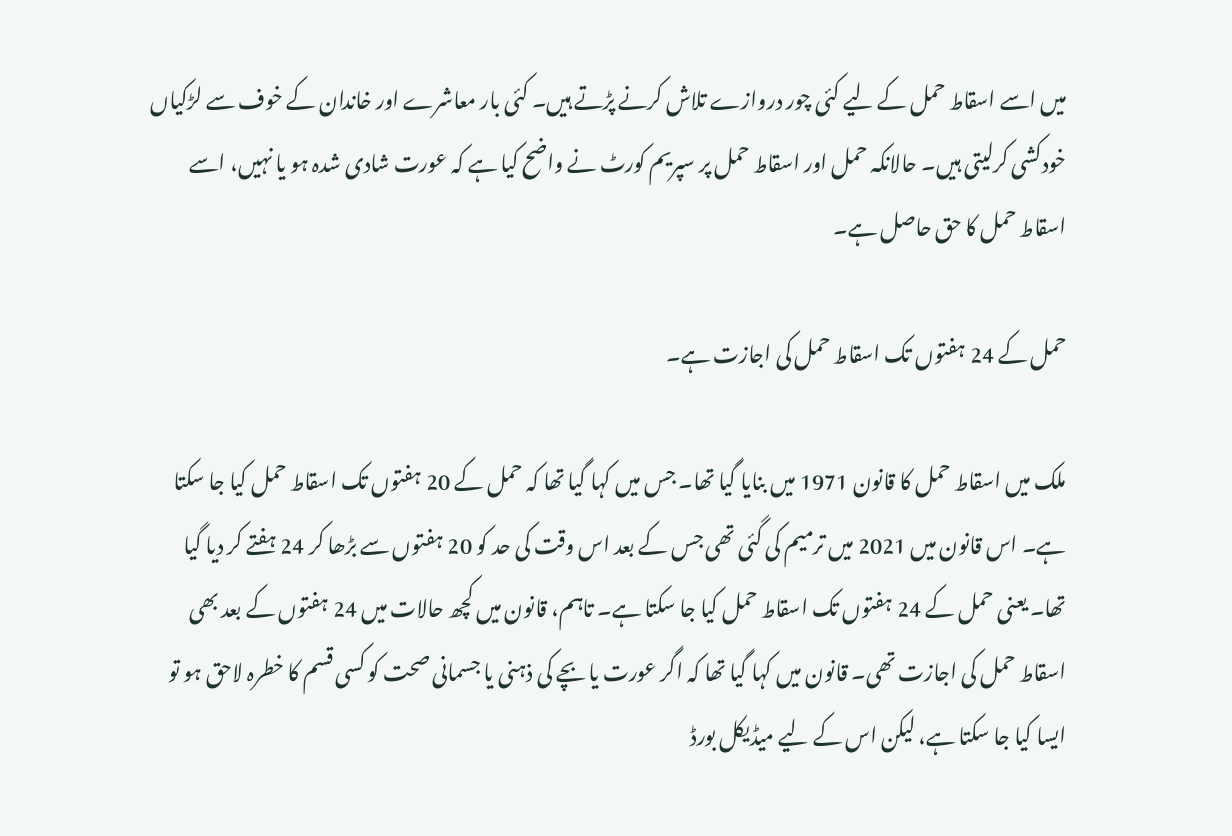میں اسے اسقاط حمل کے لیے کئی چور دروازے تلاش کرنے پڑتے ہیں۔ کئی بار معاشرے اور خاندان کے خوف سے لڑکیاں خودکشی کرلیتی ہیں۔ حالانکہ حمل اور اسقاط حمل پر سپریم کورٹ نے واضح کیا ہے کہ عورت شادی شدہ ہو یا نہیں، اسے اسقاط حمل کا حق حاصل ہے۔

حمل کے 24 ہفتوں تک اسقاط حمل کی اجازت ہے۔

ملک میں اسقاط حمل کا قانون 1971 میں بنایا گیا تھا۔ جس میں کہا گیا تھا کہ حمل کے 20 ہفتوں تک اسقاط حمل کیا جا سکتا ہے۔ اس قانون میں 2021 میں ترمیم کی گئی تھی جس کے بعد اس وقت کی حد کو 20 ہفتوں سے بڑھا کر 24 ہفتے کر دیا گیا تھا۔ یعنی حمل کے 24 ہفتوں تک اسقاط حمل کیا جا سکتا ہے۔ تاہم، قانون میں کچھ حالات میں 24 ہفتوں کے بعد بھی اسقاط حمل کی اجازت تھی۔ قانون میں کہا گیا تھا کہ اگر عورت یا بچے کی ذہنی یا جسمانی صحت کو کسی قسم کا خطرہ لاحق ہو تو ایسا کیا جا سکتا ہے، لیکن اس کے لیے میڈیکل بورڈ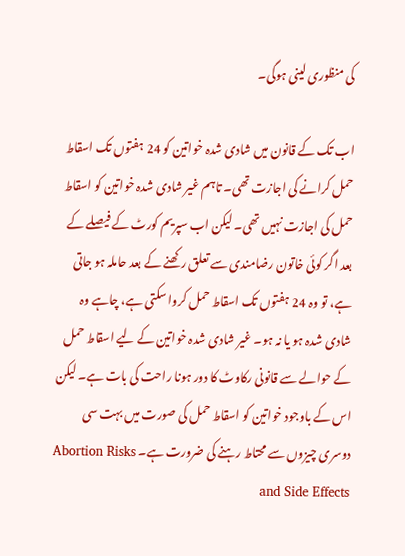کی منظوری لینی ہوگی۔

اب تک کے قانون میں شادی شدہ خواتین کو 24 ہفتوں تک اسقاط حمل کرانے کی اجازت تھی۔ تاہم غیر شادی شدہ خواتین کو اسقاط حمل کی اجازت نہیں تھی۔ لیکن اب سپریم کورٹ کے فیصلے کے بعد اگر کوئی خاتون رضامندی سے تعلق رکھنے کے بعد حاملہ ہو جاتی ہے، تو وہ 24 ہفتوں تک اسقاط حمل کروا سکتی ہے، چاہے وہ شادی شدہ ہو یا نہ ہو۔ غیر شادی شدہ خواتین کے لیے اسقاط حمل کے حوالے سے قانونی رکاوٹ کا دور ہونا راحت کی بات ہے۔ لیکن اس کے باوجود خواتین کو اسقاط حمل کی صورت میں بہت سی دوسری چیزوں سے محتاط رہنے کی ضرورت ہے۔ Abortion Risks and Side Effects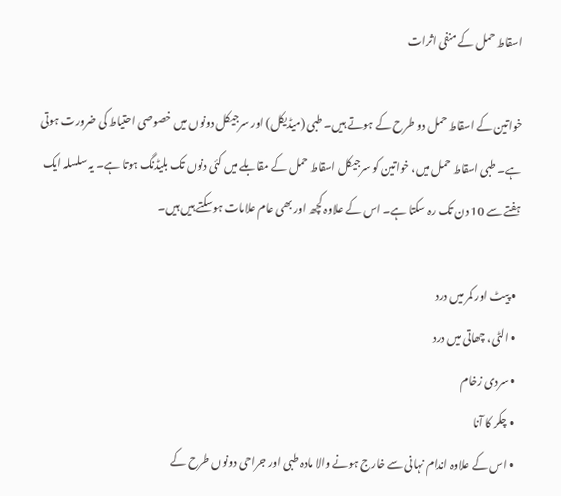اسقاط حمل کے منفی اثرات

خواتین کے اسقاط حمل دو طرح کے ہوتے ہیں۔ طبی (میڈیکل) اور سرجیکل دونوں میں خصوصی احتیاط کی ضرورت ہوتی ہے۔ طبی اسقاط حمل میں، خواتین کو سرجیکل اسقاط حمل کے مقابلے میں کئی دنوں تک بلیڈنگ ہوتا ہے۔ یہ سلسلہ ایک ہفتے سے 10 دن تک رہ سکتا ہے۔ اس کے علاوہ کچھ اور بھی عام علامات ہوسکتے ہیں ہیں۔

  • پیٹ اور کمر میں درد
  • الٹی، چھاتی میں درد
  • سردی زخام
  • چکر کا آنا
  • اس کے علاوہ اندام نہانی سے خارج ہونے والا مادہ طبی اور جراحی دونوں طرح کے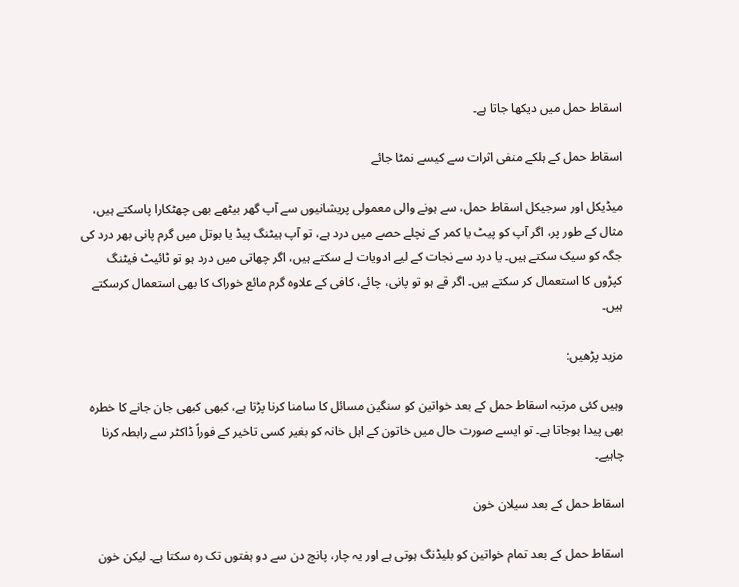اسقاط حمل میں دیکھا جاتا ہے۔

اسقاط حمل کے ہلکے منفی اثرات سے کیسے نمٹا جائے

میڈیکل اور سرجیکل اسقاط حمل، سے ہونے والی معمولی پریشانیوں سے آپ گھر بیٹھے بھی چھٹکارا پاسکتے ہیں، مثال کے طور پر، اگر آپ کو پیٹ یا کمر کے نچلے حصے میں درد ہے، تو آپ ہیٹنگ پیڈ یا بوتل میں گرم پانی بھر درد کی جگہ کو سیک سکتے ہیں۔ یا درد سے نجات کے لیے ادویات لے سکتے ہیں، اگر چھاتی میں درد ہو تو ٹائیٹ فیٹنگ کپڑوں کا استعمال کر سکتے ہیں۔ اگر قے ہو تو پانی، چائے، کافی کے علاوہ گرم مائع خوراک کا بھی استعمال کرسکتے ہیں۔

مزید پڑھیں:

وہیں کئی مرتبہ اسقاط حمل کے بعد خواتین کو سنگین مسائل کا سامنا کرنا پڑتا ہے، کبھی کبھی جان جانے کا خطرہ بھی پیدا ہوجاتا ہے۔ تو ایسے صورت حال میں خاتون کے اہل خانہ کو بغیر کسی تاخیر کے فوراً ڈاکٹر سے رابطہ کرنا چاہیے۔

اسقاط حمل کے بعد سیلان خون

اسقاط حمل کے بعد تمام خواتین کو بلیڈنگ ہوتی ہے اور یہ چار، پانچ دن سے دو ہفتوں تک رہ سکتا ہے۔ لیکن خون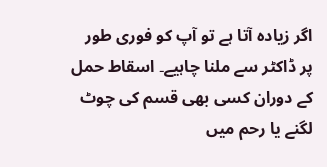اگر زیادہ آتا ہے تو آپ کو فوری طور پر ڈاکٹر سے ملنا چاہیے۔ اسقاط حمل کے دوران کسی بھی قسم کی چوٹ لگنے یا رحم میں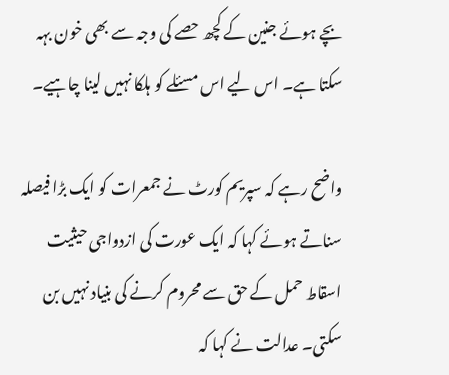بچے ہوئے جنین کے کچھ حصے کی وجہ سے بھی خون بہہ سکتا ہے۔ اس لیے اس مسئلے کو ہلکا نہیں لینا چاہیے۔

واضح رہے کہ سپریم کورٹ نے جمعرات کو ایک بڑا فیصلہ سناتے ہوئے کہا کہ ایک عورت کی ازدواجی حیثیت اسقاط حمل کے حق سے محروم کرنے کی بنیاد نہیں بن سکتی۔ عدالت نے کہا کہ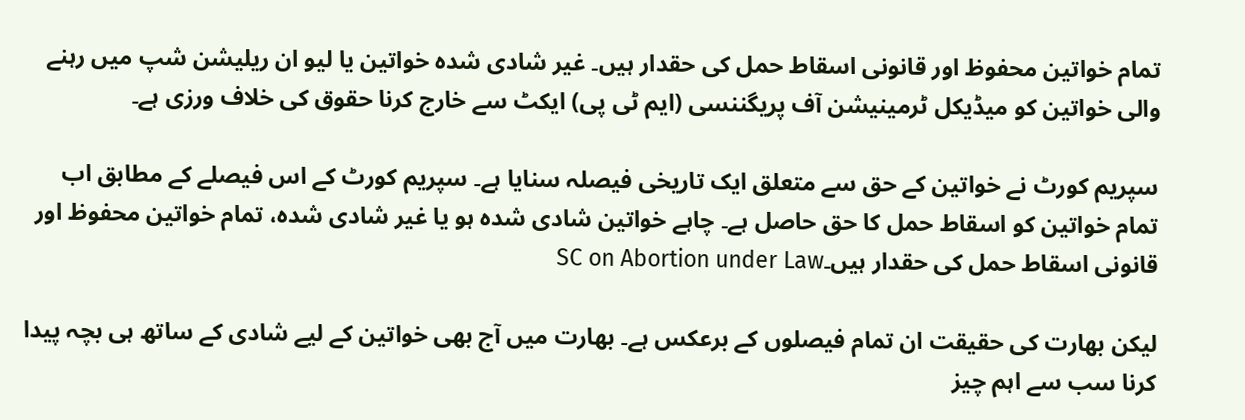تمام خواتین محفوظ اور قانونی اسقاط حمل کی حقدار ہیں۔ غیر شادی شدہ خواتین یا لیو ان ریلیشن شپ میں رہنے والی خواتین کو میڈیکل ٹرمینیشن آف پریگننسی (ایم ٹی پی) ایکٹ سے خارج کرنا حقوق کی خلاف ورزی ہے۔

سپریم کورٹ نے خواتین کے حق سے متعلق ایک تاریخی فیصلہ سنایا ہے۔ سپریم کورٹ کے اس فیصلے کے مطابق اب تمام خواتین کو اسقاط حمل کا حق حاصل ہے۔ چاہے خواتین شادی شدہ ہو یا غیر شادی شدہ، تمام خواتین محفوظ اور قانونی اسقاط حمل کی حقدار ہیں۔SC on Abortion under Law

لیکن بھارت کی حقیقت ان تمام فیصلوں کے برعکس ہے۔ بھارت میں آج بھی خواتین کے لیے شادی کے ساتھ ہی بچہ پیدا کرنا سب سے اہم چیز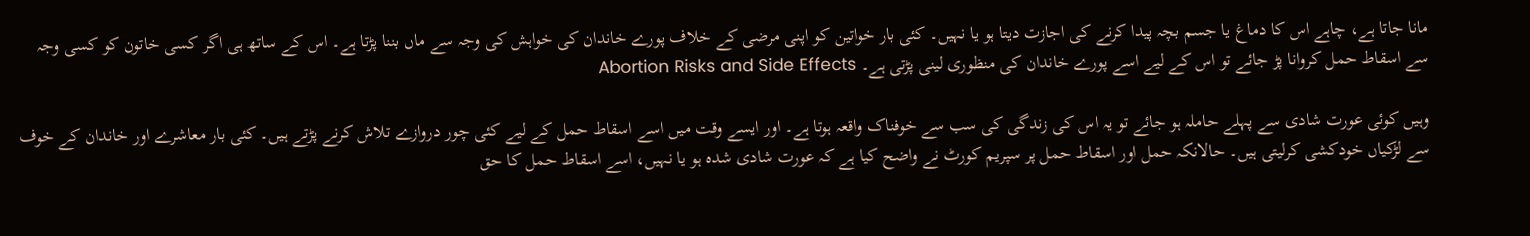مانا جاتا ہے، چاہے اس کا دماغ یا جسم بچہ پیدا کرنے کی اجازت دیتا ہو یا نہیں۔ کئی بار خواتین کو اپنی مرضی کے خلاف پورے خاندان کی خواہش کی وجہ سے ماں بننا پڑتا ہے۔ اس کے ساتھ ہی اگر کسی خاتون کو کسی وجہ سے اسقاط حمل کروانا پڑ جائے تو اس کے لیے اسے پورے خاندان کی منظوری لینی پڑتی ہے۔ Abortion Risks and Side Effects

وہیں کوئی عورت شادی سے پہلے حاملہ ہو جائے تو یہ اس کی زندگی کی سب سے خوفناک واقعہ ہوتا ہے۔ اور ایسے وقت میں اسے اسقاط حمل کے لیے کئی چور دروازے تلاش کرنے پڑتے ہیں۔ کئی بار معاشرے اور خاندان کے خوف سے لڑکیاں خودکشی کرلیتی ہیں۔ حالانکہ حمل اور اسقاط حمل پر سپریم کورٹ نے واضح کیا ہے کہ عورت شادی شدہ ہو یا نہیں، اسے اسقاط حمل کا حق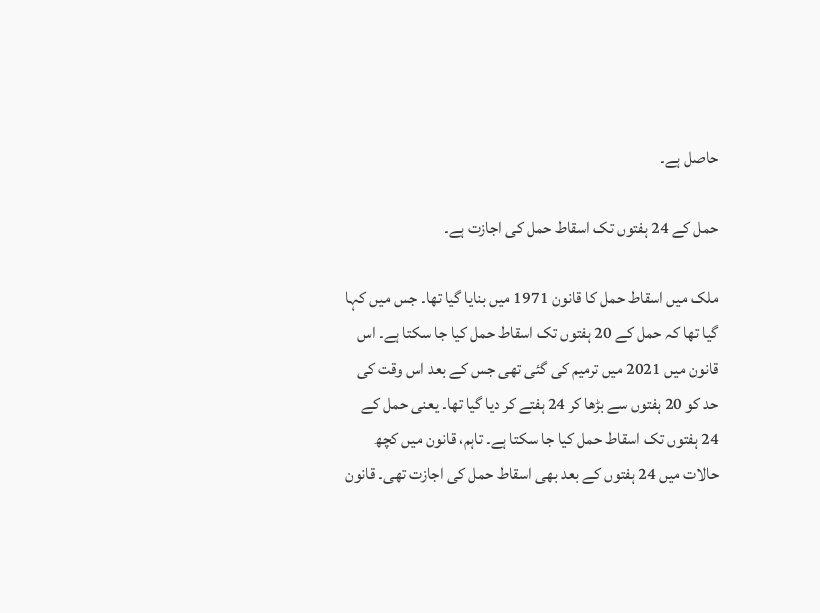حاصل ہے۔

حمل کے 24 ہفتوں تک اسقاط حمل کی اجازت ہے۔

ملک میں اسقاط حمل کا قانون 1971 میں بنایا گیا تھا۔ جس میں کہا گیا تھا کہ حمل کے 20 ہفتوں تک اسقاط حمل کیا جا سکتا ہے۔ اس قانون میں 2021 میں ترمیم کی گئی تھی جس کے بعد اس وقت کی حد کو 20 ہفتوں سے بڑھا کر 24 ہفتے کر دیا گیا تھا۔ یعنی حمل کے 24 ہفتوں تک اسقاط حمل کیا جا سکتا ہے۔ تاہم، قانون میں کچھ حالات میں 24 ہفتوں کے بعد بھی اسقاط حمل کی اجازت تھی۔ قانون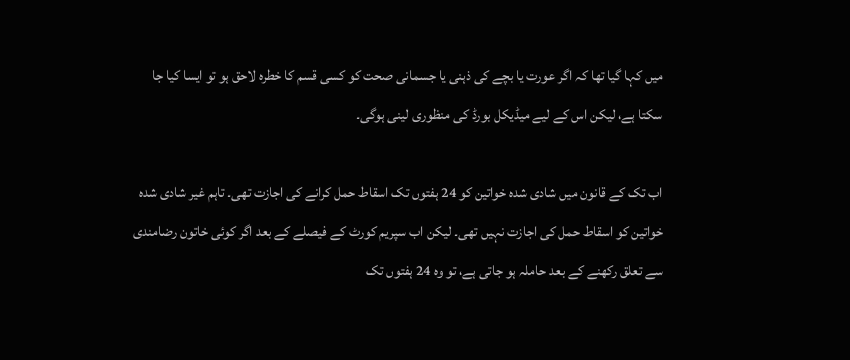میں کہا گیا تھا کہ اگر عورت یا بچے کی ذہنی یا جسمانی صحت کو کسی قسم کا خطرہ لاحق ہو تو ایسا کیا جا سکتا ہے، لیکن اس کے لیے میڈیکل بورڈ کی منظوری لینی ہوگی۔

اب تک کے قانون میں شادی شدہ خواتین کو 24 ہفتوں تک اسقاط حمل کرانے کی اجازت تھی۔ تاہم غیر شادی شدہ خواتین کو اسقاط حمل کی اجازت نہیں تھی۔ لیکن اب سپریم کورٹ کے فیصلے کے بعد اگر کوئی خاتون رضامندی سے تعلق رکھنے کے بعد حاملہ ہو جاتی ہے، تو وہ 24 ہفتوں تک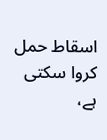اسقاط حمل کروا سکتی ہے،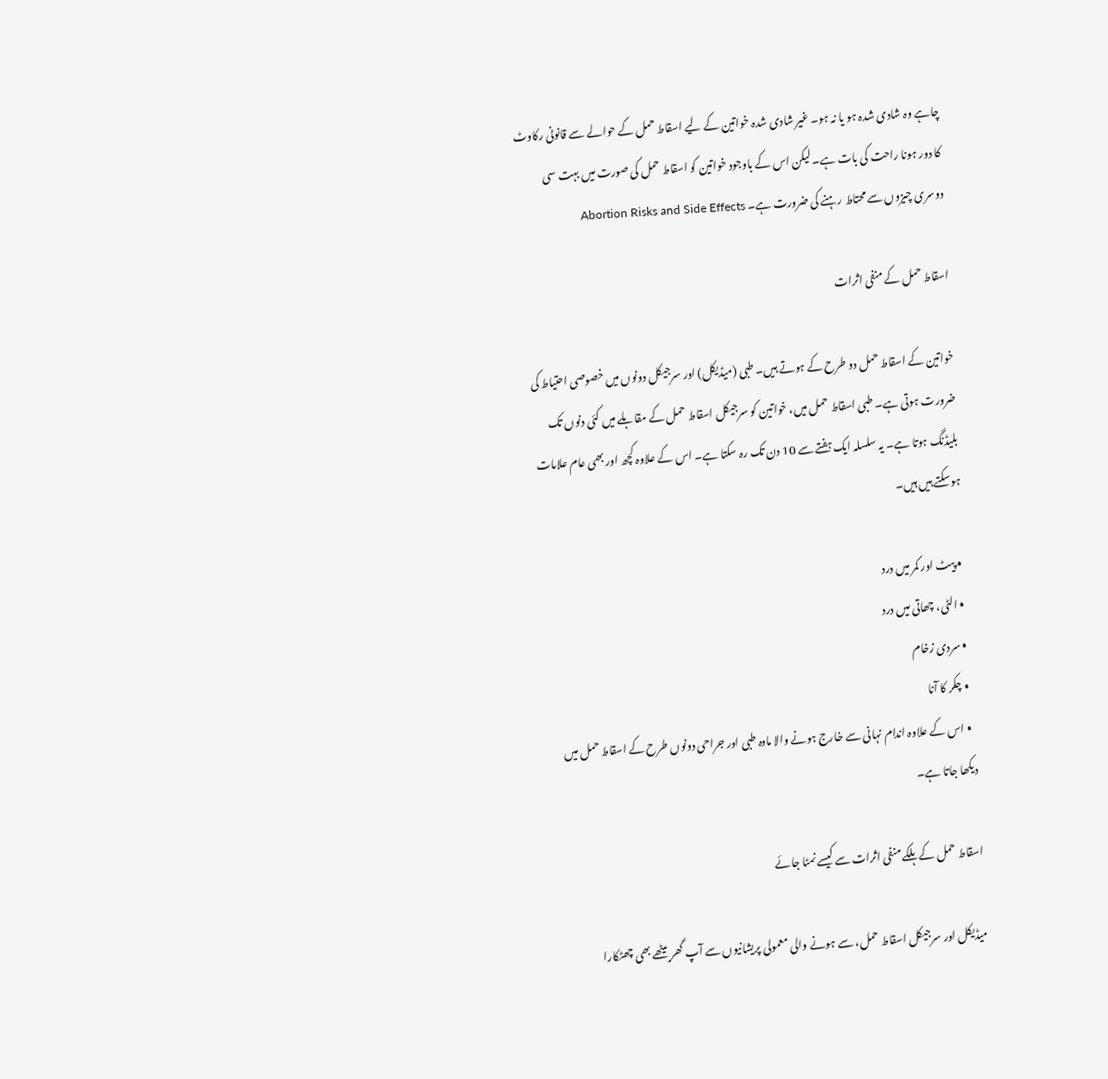چاہے وہ شادی شدہ ہو یا نہ ہو۔ غیر شادی شدہ خواتین کے لیے اسقاط حمل کے حوالے سے قانونی رکاوٹ کا دور ہونا راحت کی بات ہے۔ لیکن اس کے باوجود خواتین کو اسقاط حمل کی صورت میں بہت سی دوسری چیزوں سے محتاط رہنے کی ضرورت ہے۔ Abortion Risks and Side Effects

اسقاط حمل کے منفی اثرات

خواتین کے اسقاط حمل دو طرح کے ہوتے ہیں۔ طبی (میڈیکل) اور سرجیکل دونوں میں خصوصی احتیاط کی ضرورت ہوتی ہے۔ طبی اسقاط حمل میں، خواتین کو سرجیکل اسقاط حمل کے مقابلے میں کئی دنوں تک بلیڈنگ ہوتا ہے۔ یہ سلسلہ ایک ہفتے سے 10 دن تک رہ سکتا ہے۔ اس کے علاوہ کچھ اور بھی عام علامات ہوسکتے ہیں ہیں۔

  • پیٹ اور کمر میں درد
  • الٹی، چھاتی میں درد
  • سردی زخام
  • چکر کا آنا
  • اس کے علاوہ اندام نہانی سے خارج ہونے والا مادہ طبی اور جراحی دونوں طرح کے اسقاط حمل میں دیکھا جاتا ہے۔

اسقاط حمل کے ہلکے منفی اثرات سے کیسے نمٹا جائے

میڈیکل اور سرجیکل اسقاط حمل، سے ہونے والی معمولی پریشانیوں سے آپ گھر بیٹھے بھی چھٹکارا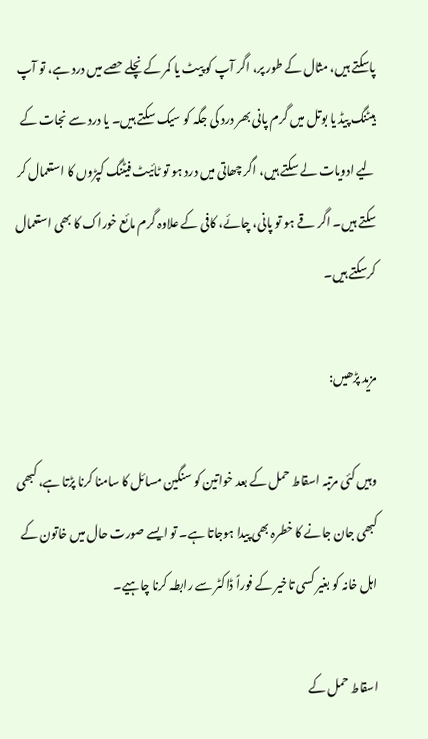پاسکتے ہیں، مثال کے طور پر، اگر آپ کو پیٹ یا کمر کے نچلے حصے میں درد ہے، تو آپ ہیٹنگ پیڈ یا بوتل میں گرم پانی بھر درد کی جگہ کو سیک سکتے ہیں۔ یا درد سے نجات کے لیے ادویات لے سکتے ہیں، اگر چھاتی میں درد ہو تو ٹائیٹ فیٹنگ کپڑوں کا استعمال کر سکتے ہیں۔ اگر قے ہو تو پانی، چائے، کافی کے علاوہ گرم مائع خوراک کا بھی استعمال کرسکتے ہیں۔

مزید پڑھیں:

وہیں کئی مرتبہ اسقاط حمل کے بعد خواتین کو سنگین مسائل کا سامنا کرنا پڑتا ہے، کبھی کبھی جان جانے کا خطرہ بھی پیدا ہوجاتا ہے۔ تو ایسے صورت حال میں خاتون کے اہل خانہ کو بغیر کسی تاخیر کے فوراً ڈاکٹر سے رابطہ کرنا چاہیے۔

اسقاط حمل کے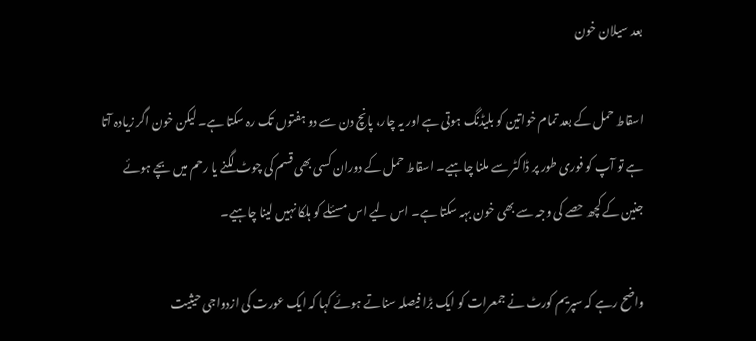بعد سیلان خون

اسقاط حمل کے بعد تمام خواتین کو بلیڈنگ ہوتی ہے اور یہ چار، پانچ دن سے دو ہفتوں تک رہ سکتا ہے۔ لیکن خون اگر زیادہ آتا ہے تو آپ کو فوری طور پر ڈاکٹر سے ملنا چاہیے۔ اسقاط حمل کے دوران کسی بھی قسم کی چوٹ لگنے یا رحم میں بچے ہوئے جنین کے کچھ حصے کی وجہ سے بھی خون بہہ سکتا ہے۔ اس لیے اس مسئلے کو ہلکا نہیں لینا چاہیے۔

واضح رہے کہ سپریم کورٹ نے جمعرات کو ایک بڑا فیصلہ سناتے ہوئے کہا کہ ایک عورت کی ازدواجی حیثیت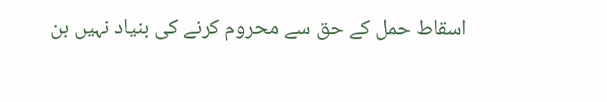اسقاط حمل کے حق سے محروم کرنے کی بنیاد نہیں بن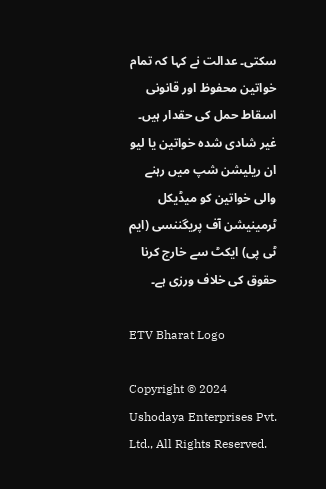سکتی۔ عدالت نے کہا کہ تمام خواتین محفوظ اور قانونی اسقاط حمل کی حقدار ہیں۔ غیر شادی شدہ خواتین یا لیو ان ریلیشن شپ میں رہنے والی خواتین کو میڈیکل ٹرمینیشن آف پریگننسی (ایم ٹی پی) ایکٹ سے خارج کرنا حقوق کی خلاف ورزی ہے۔

ETV Bharat Logo

Copyright © 2024 Ushodaya Enterprises Pvt. Ltd., All Rights Reserved.